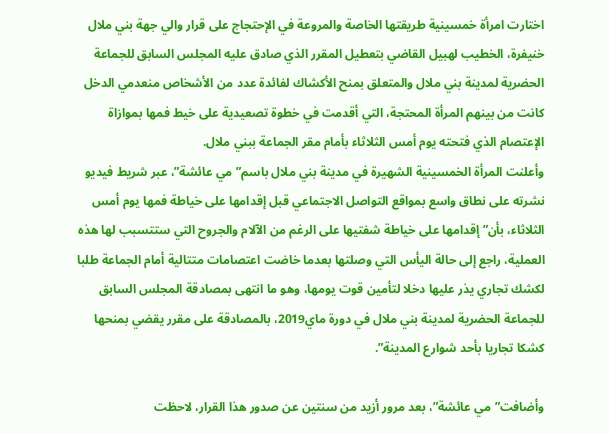اختارت امرأة خمسينية طريقتها الخاصة والمروعة في الإحتجاج على قرار والي جهة بني ملال خنيفرة، الخطيب لهبيل القاضي بتعطيل المقرر الذي صادق عليه المجلس السابق للجماعة الحضرية لمدينة بني ملال والمتعلق بمنح الأكشاك لفائدة عدد من الأشخاص منعدمي الدخل كانت من بينهم المرأة المحتجة، التي أقدمت في خطوة تصعيدية على خيط فمها بموازاة الإعتصام الذي فتحته يوم أمس الثلاثاء بأمام مقر الجماعة ببني ملال.
وأعلنت المرأة الخمسينية الشهيرة في مدينة بني ملال باسم”مي عائشة”، عبر شريط فيديو نشرته على نطاق واسع بمواقع التواصل الاجتماعي قبل إقدامها على خياطة فمها يوم أمس الثلاثاء، بأن”إقدامها على خياطة شفتيها على الرغم من الآلام والجروح التي ستتسبب لها هذه العملية، راجع إلى حالة اليأس التي وصلتها بعدما خاضت اعتصامات متتالية أمام الجماعة طلبا لكشك تجاري يذر عليها دخلا لتأمين قوت يومها، وهو ما انتهى بمصادقة المجلس السابق للجماعة الحضرية لمدينة بني ملال في دورة ماي2019، بالمصادقة على مقرر يقضي بمنحها كشكا تجاريا بأحد شوارع المدينة”.

وأضافت”مي عائشة”، بعد مرور أزيد من سنتين عن صدور هذا القرار، لاحظت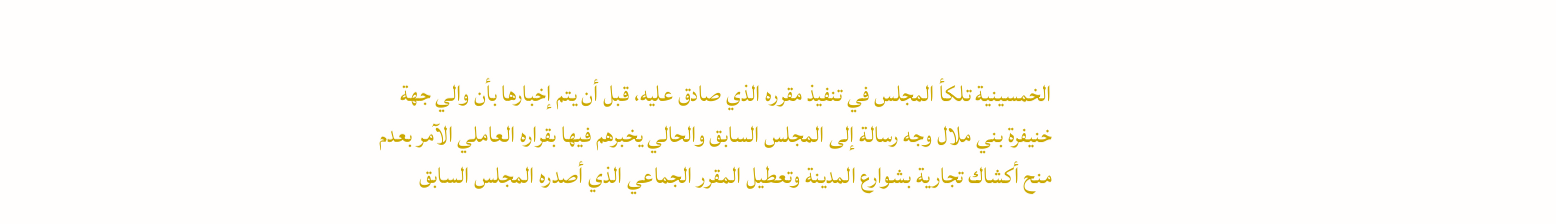الخمسينية تلكأ المجلس في تنفيذ مقرره الذي صادق عليه، قبل أن يتم إخبارها بأن والي جهة خنيفرة بني ملال وجه رسالة إلى المجلس السابق والحالي يخبرهم فيها بقراره العاملي الآمر بعدم منح أكشاك تجارية بشوارع المدينة وتعطيل المقرر الجماعي الذي أصدره المجلس السابق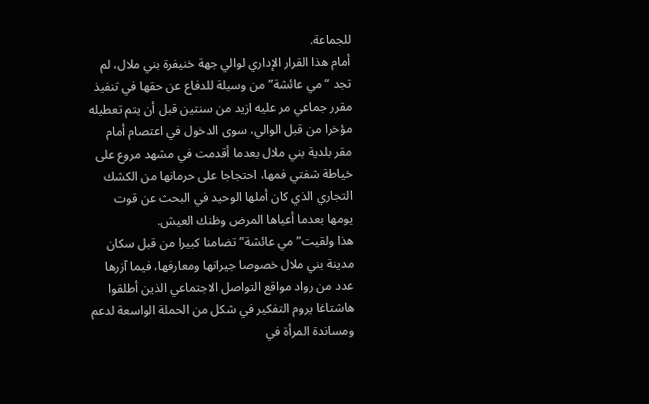للجماعة.
أمام هذا القرار الإداري لوالي جهة خنيفرة بني ملال، لم تجد “مي عائشة”من وسيلة للدفاع عن حقها في تنفيذ مقرر جماعي مر عليه ازيد من سنتين قبل أن يتم تعطيله مؤخرا من قبل الوالي، سوى الدخول في اعتصام أمام مقر بلدية بني ملال بعدما أقدمت في مشهد مروع على خياطة شفتي فمها، احتجاجا على حرمانها من الكشك التجاري الذي كان أملها الوحيد في البحث عن قوت يومها بعدما أعياها المرض وظنك العيش.
هذا ولقيت”مي عائشة” تضامنا كبيرا من قبل سكان مدينة بني ملال خصوصا جيرانها ومعارفها، فيما آزرها عدد من رواد مواقع التواصل الاجتماعي الذين أطلقوا هاشتاغا يروم التفكير في شكل من الحملة الواسعة لدعم ومساندة المرأة في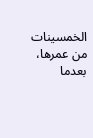الخمسينات من عمرها، بعدما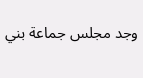وجد مجلس جماعة بني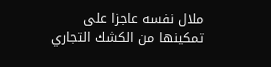ملال نفسه عاجزا على تمكينها من الكشك التجاري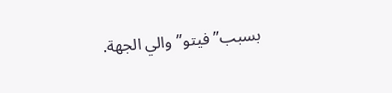بسبب”فيتو”والي الجهة.